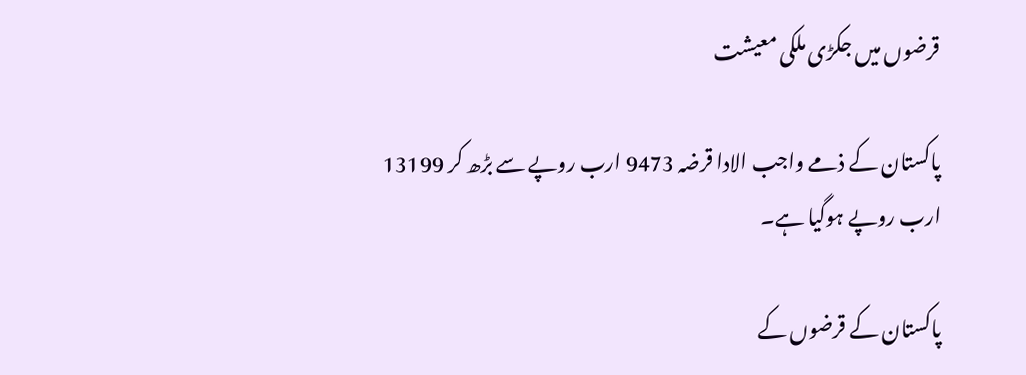قرضوں میں جکڑی ملکی معیشت

پاکستان کے ذمے واجب الادا قرضہ 9473 ارب روپے سے بڑھ کر 13199 ارب روپے ہوگیا ہے۔

پاکستان کے قرضوں کے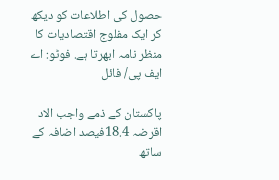حصول کی اطلاعات کو دیکھ کر ایک مفلوج اقتصادیات کا منظر نامہ ابھرتا ہے. فوٹو: اے ایف پی/ فائل

پاکستان کے ذمے واجب الاد اقرضہ 18.4فیصد اضافہ کے ساتھ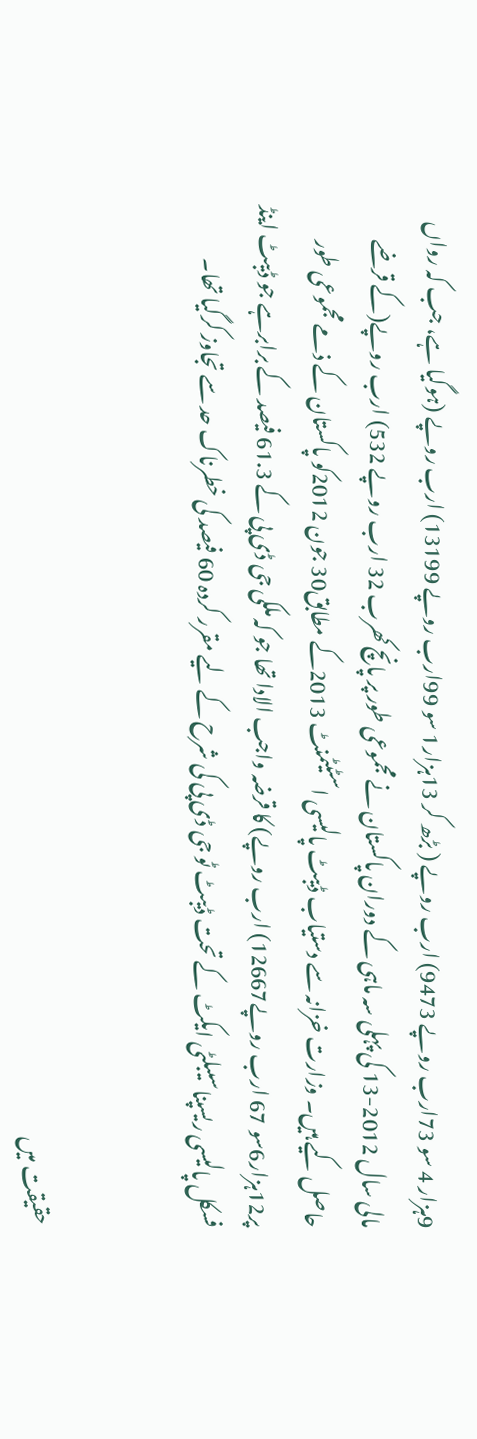9ہزار 4 سو 73ارب روپے 9473) ارب روپے ( بڑھ کر 13ہزار1 سو 99ارب روپے 13199) ارب روپے (ہوگیا ہے، جب کہ رواں مالی سال 2012-13 کی پہلی سہ ماہی کے دوران پاکستان نے مجموعی طور پر پانچ کھرب 32 ارب روپے 532) ارب روپے(کے قرضے حاصل کیے ہیں۔ وزارت خزانہ سے دستیاب ڈیبٹ پالیسی اسٹیٹمنٹ 2013کے مطابق30 جون 2012کو پاکستان کے ذمے مجموعی طور پر12ہزار6سو 67 ارب روپے12667) ارب روپے) کا قرضہ واجب الادا تھا جو کہ ملکی جی ڈی پی کے 61.3 فیصد کے برابرہے جو ڈیبٹ اینڈ فسکل پالیسی ریسپناسیبلٹی ایکٹ کے تحت ڈیبٹ ٹو جی ڈی پی کی شرح کے لیے مقرر کردہ 60 فیصد کی خطرناک حد سے تجاوز کرگیا تھا۔


حقیقت میں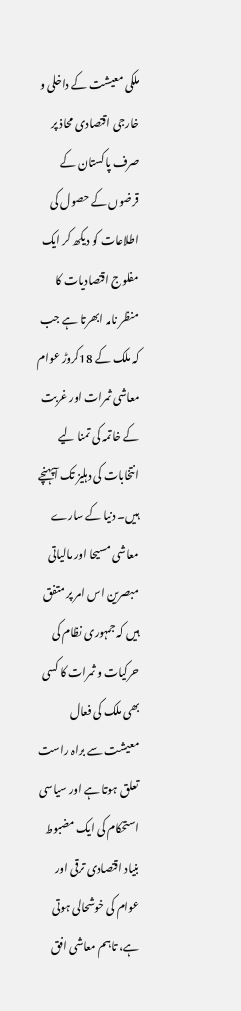ملکی معیشت کے داخلی و خارجی اقتصادی محاذ پر صرف پاکستان کے قرضوں کے حصول کی اطلاعات کو دیکھ کر ایک مفلوج اقتصادیات کا منظر نامہ ابھرتا ہے جب کہ ملک کے 18کروڑ عوام معاشی ثمرات اور غربت کے خاتمہ کی تمنا لیے انتخابات کی دہلیز تک آپہنچے ہیں۔ دنیا کے سارے معاشی مسیحا اور مالیاتی مبصرین اس امر پر متفق ہیں کہ جمہوری نظام کی حرکیات و ثمرات کا کسی بھی ملک کی فعال معیشت سے براہ راست تعلق ہوتا ہے اور سیاسی استحکام کی ایک مضبوط بنیاد اقتصادی ترقی اور عوام کی خوشحالی ہوتی ہے، تاہم معاشی افق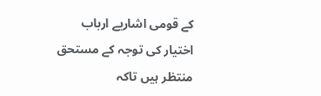کے قومی اشاریے ارباب اختیار کی توجہ کے مستحق منتظر ہیں تاکہ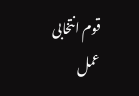قوم انتخابی عمل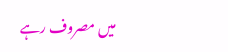میں مصروف رہے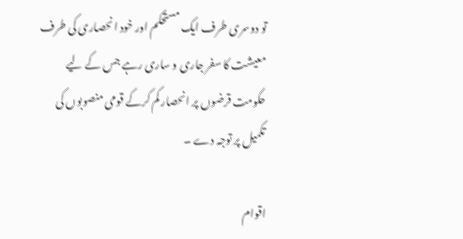تو دوسری طرف ایک مستحکم اور خود انحصاری کی طرف معیشت کا سفر جاری و ساری رہے جس کے لیے حکومت قرضوں پر انحصار کم کرکے قومی منصوبوں کی تکمیل پر توجہ دے ۔

اقوام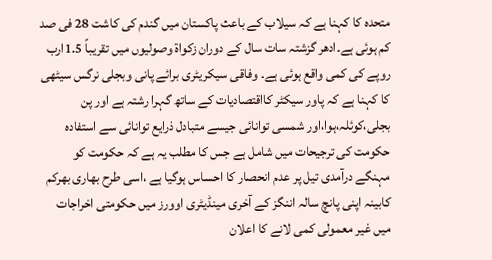متحدہ کا کہنا ہے کہ سیلاب کے باعث پاکستان میں گندم کی کاشت 28 فی صد کم ہوئی ہے۔ادھر گزشتہ سات سال کے دوران زکواۃ وصولیوں میں تقریباً 1.5ارب روپے کی کمی واقع ہوئی ہے۔ وفاقی سیکریٹری برائے پانی وبجلی نرگس سیٹھی کا کہنا ہے کہ پاور سیکٹر کااقتصادیات کے ساتھ گہرا رشتہ ہے اور پن بجلی،کوئلہ،ہوا،اور شمسی توانائی جیسے متبادل ذرایع توانائی سے استفادہ حکومت کی ترجیحات میں شامل ہے جس کا مطلب یہ ہے کہ حکومت کو مہنگے درآمدی تیل پر عدم انحصار کا احساس ہوگیا ہے ،اسی طرح بھاری بھرکم کابینہ اپنی پانچ سالہ اننگز کے آخری مینڈیٹری اوورز میں حکومتی اخراجات میں غیر معمولی کمی لانے کا اعلان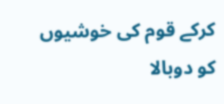کرکے قوم کی خوشیوں کو دوبالا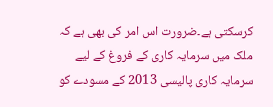کرسکتی ہے۔ضرورت اس امر کی بھی ہے کہ ملک میں سرمایہ کاری کے فروغ کے لیے سرمایہ کاری پالیسی 2013 کے مسودے کو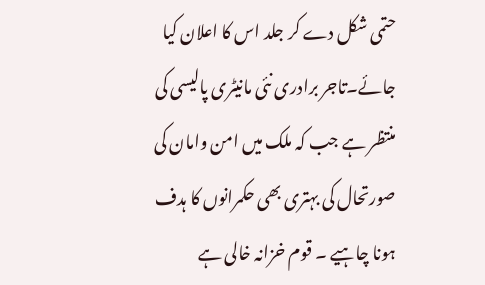حتمی شکل دے کر جلد اس کا اعلان کیا جائے۔تاجر برادری نئی مانیٹری پالیسی کی منتظر ہے جب کہ ملک میں امن وامان کی صورتحال کی بہتری بھی حکمرانوں کا ہدف ہونا چاہیے ۔ قوم خزانہ خالی ہے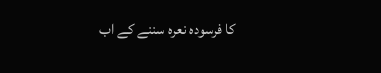کا فرسودہ نعرہ سننے کے اب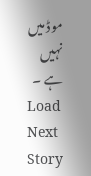موڈ میں نہیں ہے ۔
Load Next Story